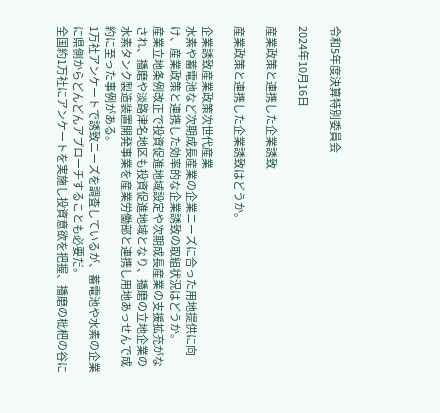令和5年度決算特別委員会

2024年10月16日

産業政策と連携した企業誘致

産業政策と連携した企業誘致はどうか。

企業誘致産業政策次世代産業
水素や蓄電池など次期成長産業の企業ニーズに合った用地提供に向け、産業政策と連携した効率的な企業誘致の取組状況はどうか。
産業立地条例改正で投資促進地域設定や次期成長産業の支援拡充がなされ、播磨や淡路津名地区も投資促進地域となり、播磨の立地企業の水素タンク製造装置開発事業を産業労働部と連携し用地あっせんで成約に至った事例がある。
1万社アンケートで誘致ニーズを調査しているが、蓄電池や水素の企業に県側からどんどんアプローチすることも必要だ。
全国約1万社にアンケートを実施し投資意欲を把握、播磨の枇杷の谷に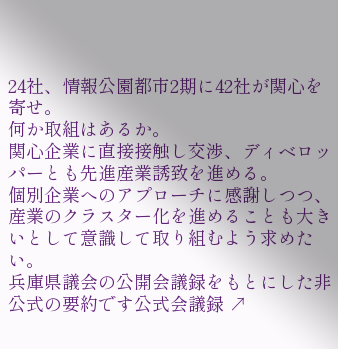24社、情報公園都市2期に42社が関心を寄せ。
何か取組はあるか。
関心企業に直接接触し交渉、ディベロッパーとも先進産業誘致を進める。
個別企業へのアプローチに感謝しつつ、産業のクラスター化を進めることも大きいとして意識して取り組むよう求めたい。
兵庫県議会の公開会議録をもとにした非公式の要約です公式会議録 ↗